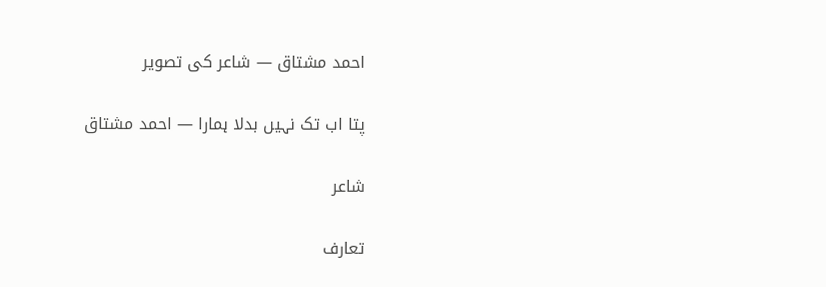احمد مشتاق — شاعر کی تصویر

پتا اب تک نہیں بدلا ہمارا — احمد مشتاق

شاعر

تعارف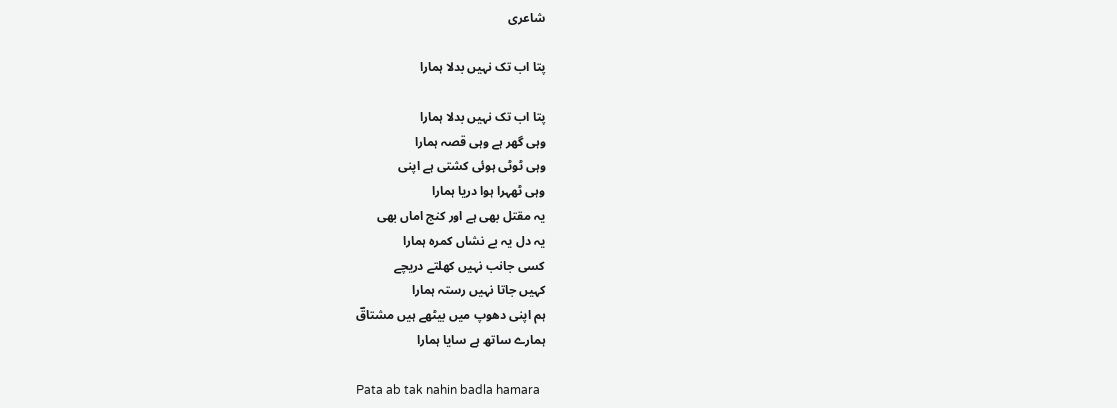شاعری

پتا اب تک نہیں بدلا ہمارا

پتا اب تک نہیں بدلا ہمارا
وہی گھر ہے وہی قصہ ہمارا
وہی ٹوٹی ہوئی کشتی ہے اپنی
وہی ٹھہرا ہوا دریا ہمارا
یہ مقتل بھی ہے اور کنج اماں بھی
یہ دل یہ بے نشاں کمرہ ہمارا
کسی جانب نہیں کھلتے دریچے
کہیں جاتا نہیں رستہ ہمارا
ہم اپنی دھوپ میں بیٹھے ہیں مشتاقؔ
ہمارے ساتھ ہے سایا ہمارا

Pata ab tak nahin badla hamara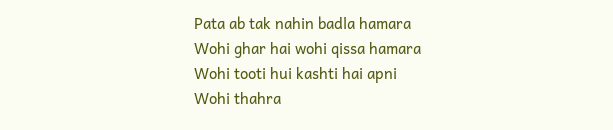Pata ab tak nahin badla hamara
Wohi ghar hai wohi qissa hamara
Wohi tooti hui kashti hai apni
Wohi thahra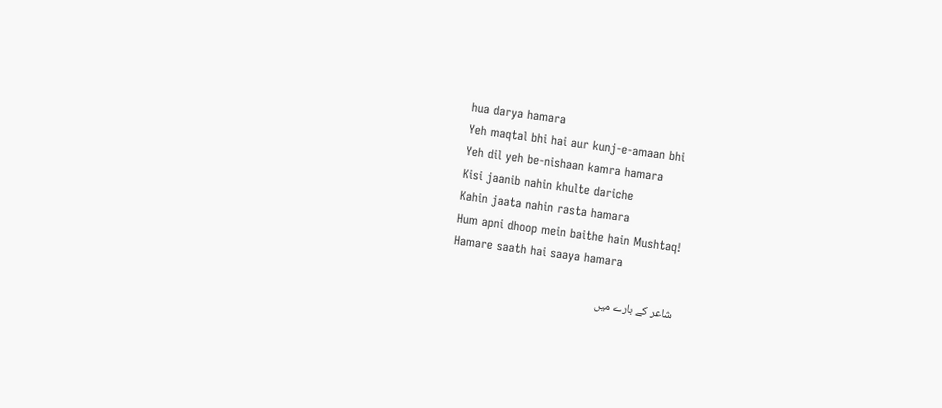hua darya hamara
Yeh maqtal bhi hai aur kunj-e-amaan bhi
Yeh dil yeh be-nishaan kamra hamara
Kisi jaanib nahin khulte dariche
Kahin jaata nahin rasta hamara
Hum apni dhoop mein baithe hain Mushtaq!
Hamare saath hai saaya hamara

شاعر کے بارے میں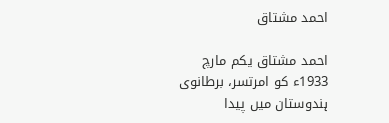احمد مشتاق

احمد مشتاق یکم مارچ 1933ء کو امرتسر، برطانوی ہندوستان میں پیدا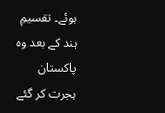ہوئے۔ تقسیمِ ہند کے بعد وہ پاکستان ہجرت کر گئے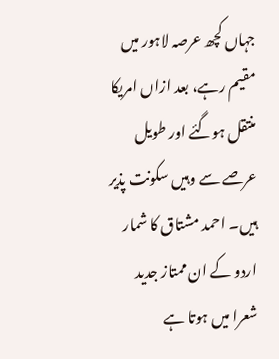جہاں کچھ عرصہ لاہور میں مقیم رہے، بعد ازاں امریکا منتقل ہوگئے اور طویل عرصے سے وہیں سکونت پذیر ہیں۔ احمد مشتاق کا شمار اردو کے ان ممتاز جدید شعرا میں ہوتا ہے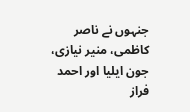جنہوں نے ناصر کاظمی، منیر نیازی، جون ایلیا اور احمد فراز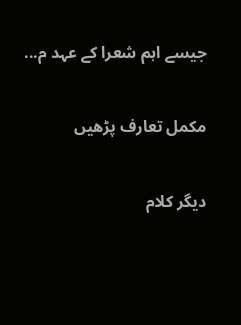جیسے اہم شعرا کے عہد م...

مکمل تعارف پڑھیں

دیگر کلام